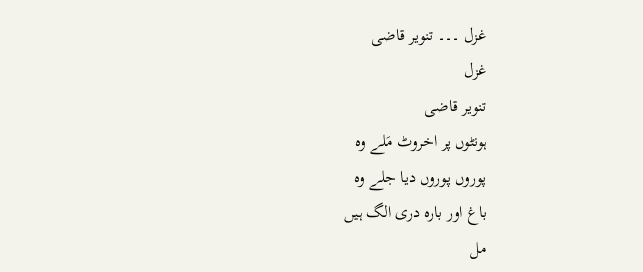غزل ۔۔۔ تنویر قاضی
غزل
تنویر قاضی
ہونٹوں پر اخروٹ مَلے وہ
پوروں پوروں دیا جلے وہ
باغ اور بارہ دری الگ ہیں
مل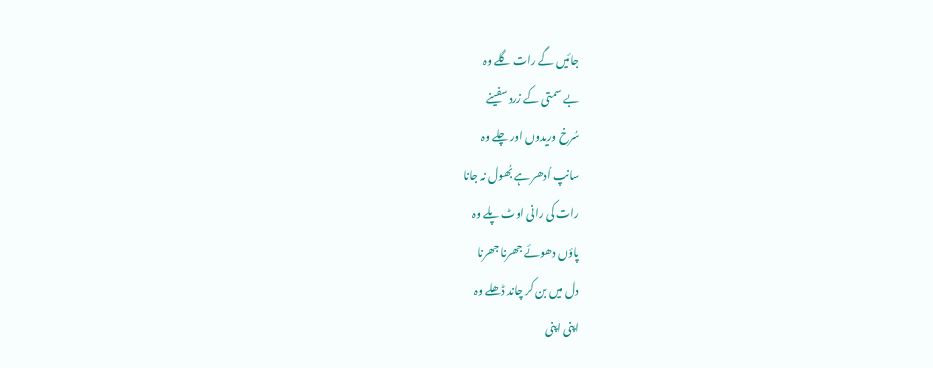جائیں گے رات گلے وہ
بے سمتی کے زرد سفینے
سُرخ وریدوں اور چلے وہ
سانپ اُدھر ہے بُھول نہ جانا
رات کی رانی اوٹ پلے وہ
پاؤں دھوئے جھرنا جھرنا
دل میں بن کر چاند ڈھلے وہ
اپنی اپنی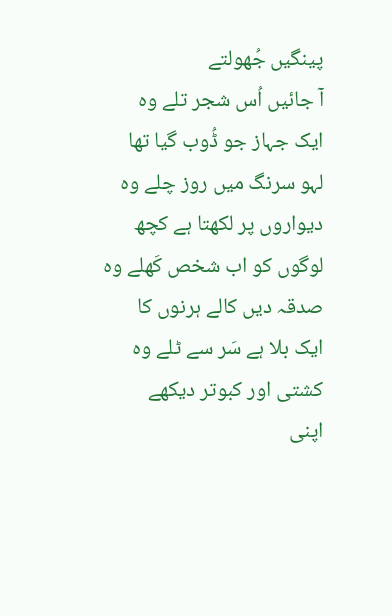پینگیں جُھولتے
آ جائیں اُس شجر تلے وہ
ایک جہاز جو ڈُوب گیا تھا
لہو سرنگ میں روز چلے وہ
دیواروں پر لکھتا ہے کچھ
لوگوں کو اب شخص کَھلے وہ
صدقہ دیں کالے ہرنوں کا
ایک بلا ہے سَر سے ٹلے وہ
کشتی اور کبوتر دیکھے
اپنی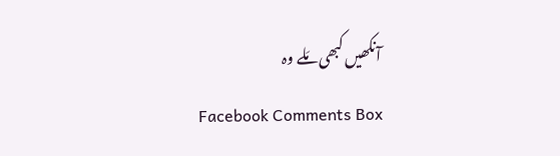آنکھیں کبھی مَلے وہ
Facebook Comments Box